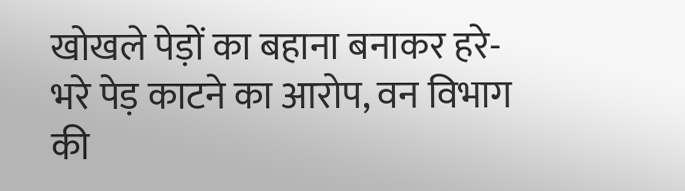खोखले पेड़ों का बहाना बनाकर हरे-भरे पेड़ काटने का आरोप, वन विभाग की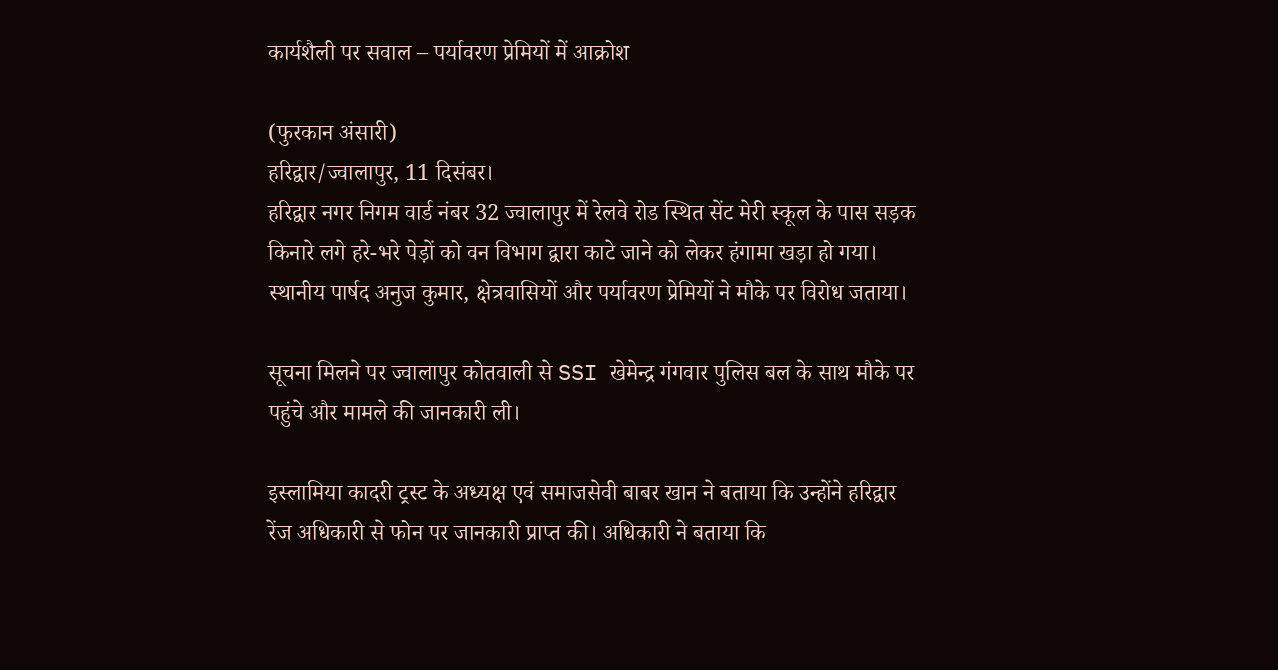कार्यशैली पर सवाल – पर्यावरण प्रेमियों में आक्रोश

(फुरकान अंसारी)
हरिद्वार/ज्वालापुर, 11 दिसंबर।
हरिद्वार नगर निगम वार्ड नंबर 32 ज्वालापुर में रेलवे रोड स्थित सेंट मेरी स्कूल के पास सड़क किनारे लगे हरे-भरे पेड़ों को वन विभाग द्वारा काटे जाने को लेकर हंगामा खड़ा हो गया। स्थानीय पार्षद अनुज कुमार, क्षेत्रवासियों और पर्यावरण प्रेमियों ने मौके पर विरोध जताया।

सूचना मिलने पर ज्वालापुर कोतवाली से SSI खेमेन्द्र गंगवार पुलिस बल के साथ मौके पर पहुंचे और मामले की जानकारी ली।

इस्लामिया कादरी ट्रस्ट के अध्यक्ष एवं समाजसेवी बाबर खान ने बताया कि उन्होंने हरिद्वार रेंज अधिकारी से फोन पर जानकारी प्राप्त की। अधिकारी ने बताया कि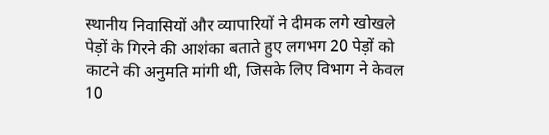स्थानीय निवासियों और व्यापारियों ने दीमक लगे खोखले पेड़ों के गिरने की आशंका बताते हुए लगभग 20 पेड़ों को काटने की अनुमति मांगी थी, जिसके लिए विभाग ने केवल 10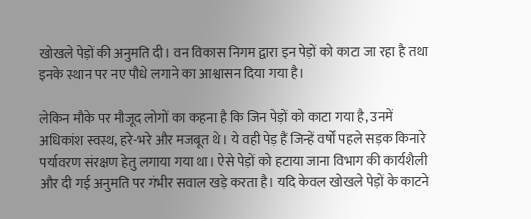खोखले पेड़ों की अनुमति दी। वन विकास निगम द्वारा इन पेड़ों को काटा जा रहा है तथा इनके स्थान पर नए पौधे लगाने का आश्वासन दिया गया है।

लेकिन मौके पर मौजूद लोगों का कहना है कि जिन पेड़ों को काटा गया है, उनमें अधिकांश स्वस्थ, हरे-भरे और मजबूत थे। ये वही पेड़ हैं जिन्हें वर्षों पहले सड़क किनारे पर्यावरण संरक्षण हेतु लगाया गया था। ऐसे पेड़ों को हटाया जाना विभाग की कार्यशैली और दी गई अनुमति पर गंभीर सवाल खड़े करता है। यदि केवल खोखले पेड़ों के काटने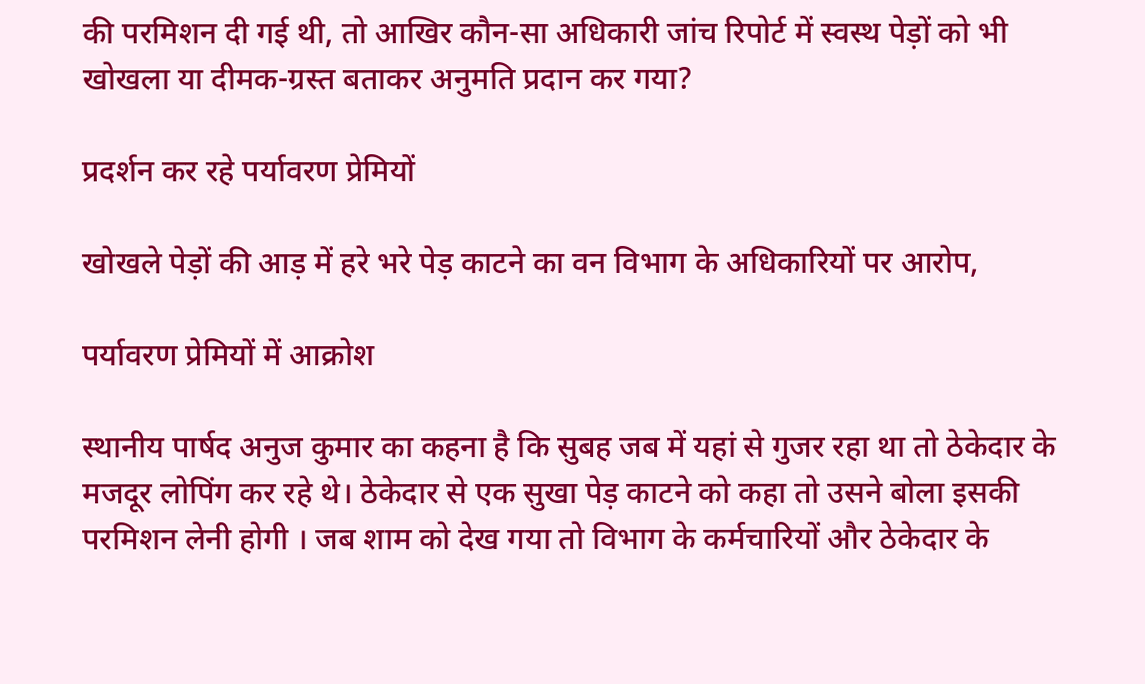की परमिशन दी गई थी, तो आखिर कौन-सा अधिकारी जांच रिपोर्ट में स्वस्थ पेड़ों को भी खोखला या दीमक-ग्रस्त बताकर अनुमति प्रदान कर गया?

प्रदर्शन कर रहे पर्यावरण प्रेमियों

खोखले पेड़ों की आड़ में हरे भरे पेड़ काटने का वन विभाग के अधिकारियों पर आरोप,

पर्यावरण प्रेमियों में आक्रोश

स्थानीय पार्षद अनुज कुमार का कहना है कि सुबह जब में यहां से गुजर रहा था तो ठेकेदार के मजदूर लोपिंग कर रहे थे। ठेकेदार से एक सुखा पेड़ काटने को कहा तो उसने बोला इसकी परमिशन लेनी होगी । जब शाम को देख गया तो विभाग के कर्मचारियों और ठेकेदार के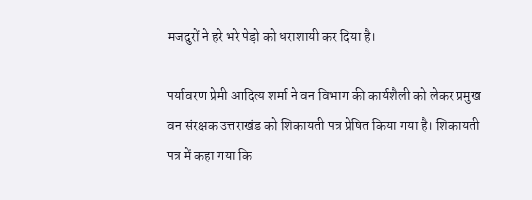मजदुरों ने हरे भरे पेड़ो को धराशायी कर दिया है।

पर्यावरण प्रेमी आदित्य शर्मा ने वन विभाग की कार्यशैली को लेकर प्रमुख वन संरक्षक उत्तराखंड को शिकायती पत्र प्रेषित किया गया है। शिकायती पत्र में कहा गया कि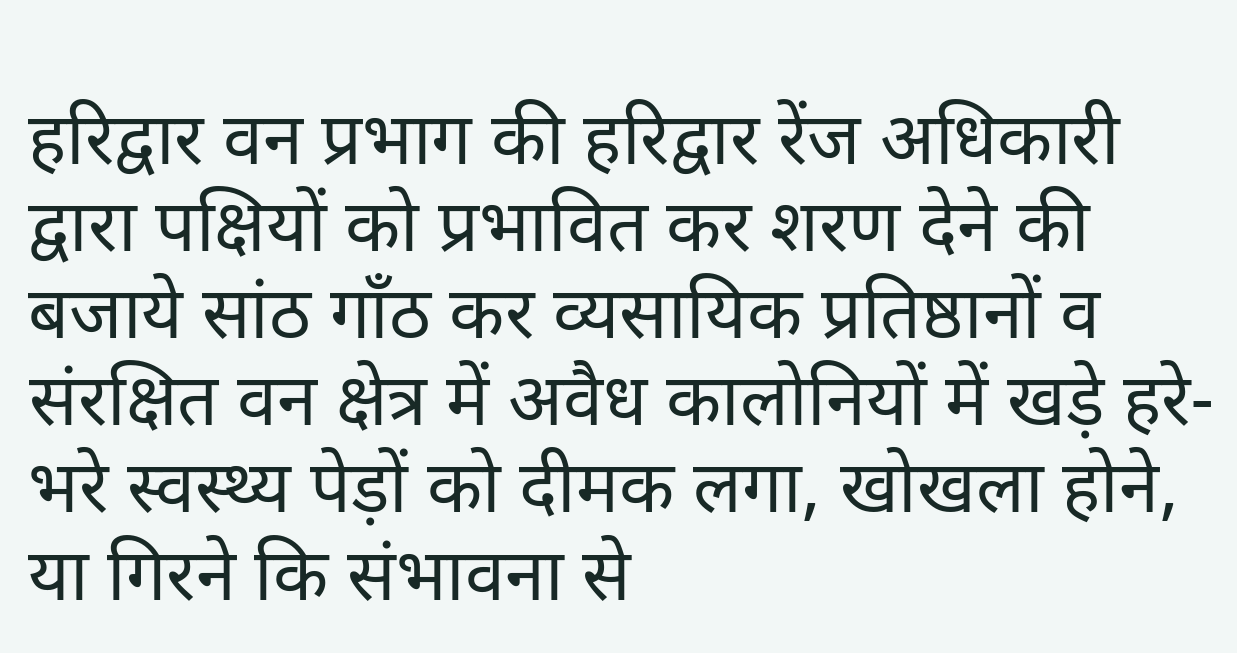हरिद्वार वन प्रभाग की हरिद्वार रेंज अधिकारी द्वारा पक्षियों को प्रभावित कर शरण देने की बजाये सांठ गाँठ कर व्यसायिक प्रतिष्ठानों व संरक्षित वन क्षेत्र में अवैध कालोनियों में खड़े हरे-भरे स्वस्थ्य पेड़ों को दीमक लगा, खोखला होने, या गिरने कि संभावना से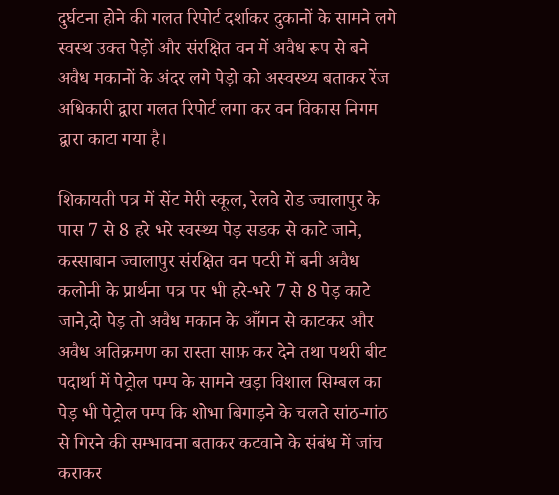दुर्घटना होने की गलत रिपोर्ट दर्शाकर दुकानों के सामने लगे स्वस्थ उक्त पेड़ों और संरक्षित वन में अवैध रूप से बने अवैध मकानों के अंदर लगे पेड़ो को अस्वस्थ्य बताकर रेंज अधिकारी द्वारा गलत रिपोर्ट लगा कर वन विकास निगम द्वारा काटा गया है।

शिकायती पत्र में सेंट मेरी स्कूल, रेलवे रोड ज्वालापुर के पास 7 से 8 हरे भरे स्वस्थ्य पेड़ सडक से काटे जाने, कस्साबान ज्वालापुर संरक्षित वन पटरी में बनी अवैध कलोनी के प्रार्थना पत्र पर भी हरे-भरे 7 से 8 पेड़ काटे जाने,दो पेड़ तो अवैध मकान के आँगन से काटकर और अवैध अतिक्रमण का रास्ता साफ़ कर देने तथा पथरी बीट पदार्था में पेट्रोल पम्प के सामने खड़ा विशाल सिम्बल का पेड़ भी पेट्रोल पम्प कि शोभा बिगाड़ने के चलते सांठ-गांठ से गिरने की सम्भावना बताकर कटवाने के संबंध में जांच कराकर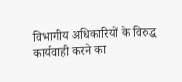विभागीय अधिकारियों के विरुद्ध कार्यवाही करने का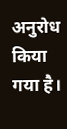अनुरोध किया गया है।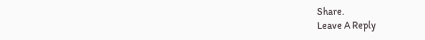Share.
Leave A Reply